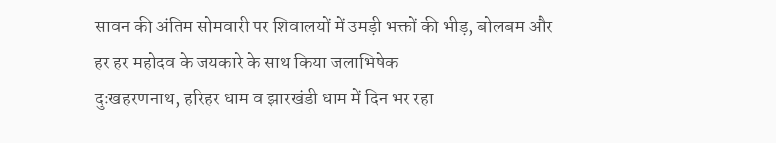सावन की अंतिम सोमवारी पर शिवालयों में उमड़ी भक्तों की भीड़, बोलबम और हर हर महोदव के जयकारे के साथ किया जलाभिषेक
दुःखहरणनाथ, हरिहर धाम व झारखंडी धाम में दिन भर रहा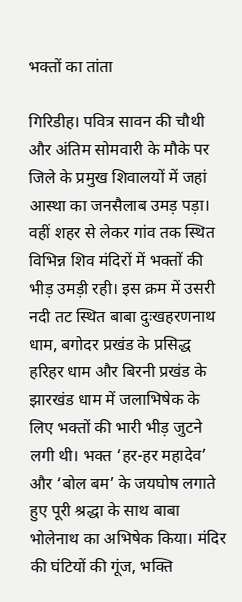भक्तों का तांता

गिरिडीह। पवित्र सावन की चौथी और अंतिम सोमवारी के मौके पर जिले के प्रमुख शिवालयों में जहां आस्था का जनसैलाब उमड़ पड़ा। वहीं शहर से लेकर गांव तक स्थित विभिन्न शिव मंदिरों में भक्तों की भीड़ उमड़ी रही। इस क्रम में उसरी नदी तट स्थित बाबा दुःखहरणनाथ धाम, बगोदर प्रखंड के प्रसिद्ध हरिहर धाम और बिरनी प्रखंड के झारखंड धाम में जलाभिषेक के लिए भक्तों की भारी भीड़ जुटने लगी थी। भक्त ‘हर-हर महादेव’ और ‘बोल बम’ के जयघोष लगाते हुए पूरी श्रद्धा के साथ बाबा भोलेनाथ का अभिषेक किया। मंदिर की घंटियों की गूंज, भक्ति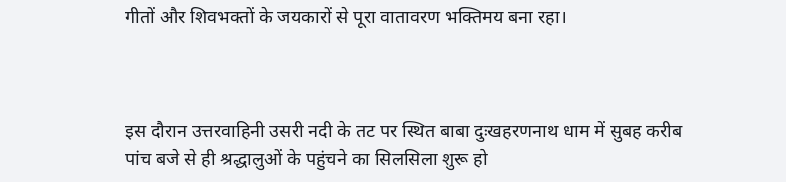गीतों और शिवभक्तों के जयकारों से पूरा वातावरण भक्तिमय बना रहा।



इस दौरान उत्तरवाहिनी उसरी नदी के तट पर स्थित बाबा दुःखहरणनाथ धाम में सुबह करीब पांच बजे से ही श्रद्धालुओं के पहुंचने का सिलसिला शुरू हो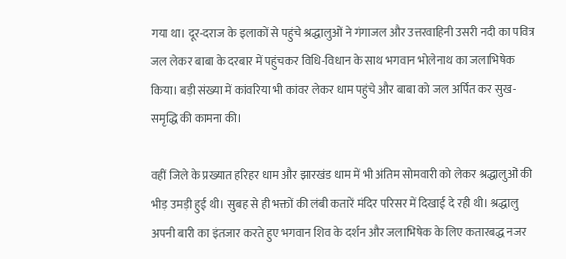गया था। दूर-दराज के इलाकों से पहुंचे श्रद्धालुओं ने गंगाजल और उत्तरवाहिनी उसरी नदी का पवित्र जल लेकर बाबा के दरबार में पहुंचकर विधि-विधान के साथ भगवान भोलेनाथ का जलाभिषेक किया। बड़ी संख्या में कांवरिया भी कांवर लेकर धाम पहुंचे और बाबा को जल अर्पित कर सुख-समृद्धि की कामना की।

वहीं जिले के प्रख्यात हरिहर धाम और झारखंड धाम में भी अंतिम सोमवारी को लेकर श्रद्धालुओं की भीड़ उमड़ी हुई थी। सुबह से ही भक्तों की लंबी कतारें मंदिर परिसर में दिखाई दे रही थी। श्रद्धालु अपनी बारी का इंतजार करते हुए भगवान शिव के दर्शन और जलाभिषेक के लिए कतारबद्ध नजर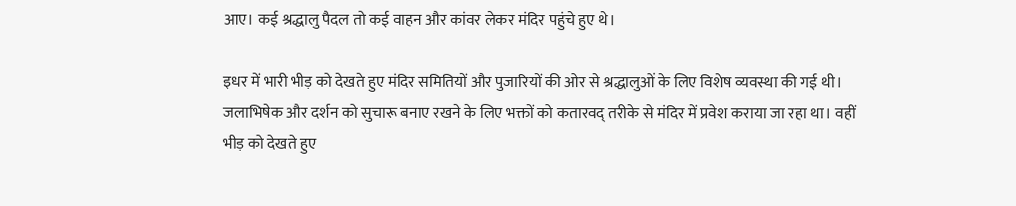आए। कई श्रद्धालु पैदल तो कई वाहन और कांवर लेकर मंदिर पहुंचे हुए थे।

इधर में भारी भीड़ को देखते हुए मंदिर समितियों और पुजारियों की ओर से श्रद्धालुओं के लिए विशेष व्यवस्था की गई थी। जलाभिषेक और दर्शन को सुचारू बनाए रखने के लिए भक्तों को कतारवद् तरीके से मंदिर में प्रवेश कराया जा रहा था। वहीं भीड़ को देखते हुए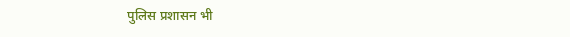पुलिस प्रशासन भी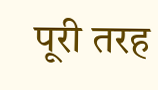पूरी तरह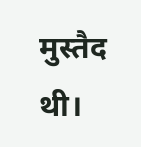मुस्तैद थी।